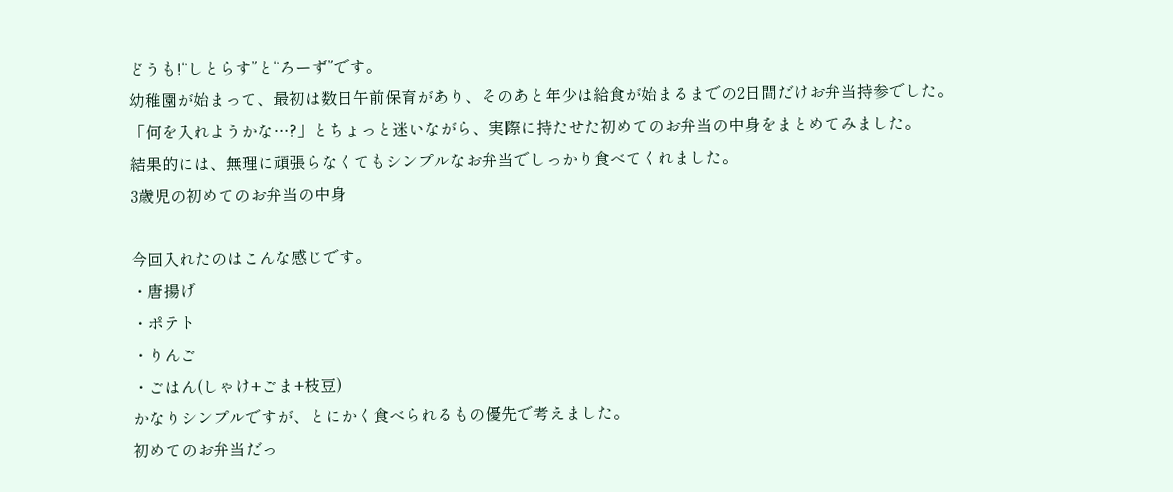どうも!“しとらす”と“ろーず”です。
幼稚園が始まって、最初は数日午前保育があり、そのあと年少は給食が始まるまでの2日間だけお弁当持参でした。
「何を入れようかな…?」とちょっと迷いながら、実際に持たせた初めてのお弁当の中身をまとめてみました。
結果的には、無理に頑張らなくてもシンプルなお弁当でしっかり食べてくれました。
3歳児の初めてのお弁当の中身

今回入れたのはこんな感じです。
・唐揚げ
・ポテト
・りんご
・ごはん(しゃけ+ごま+枝豆)
かなりシンプルですが、とにかく食べられるもの優先で考えました。
初めてのお弁当だっ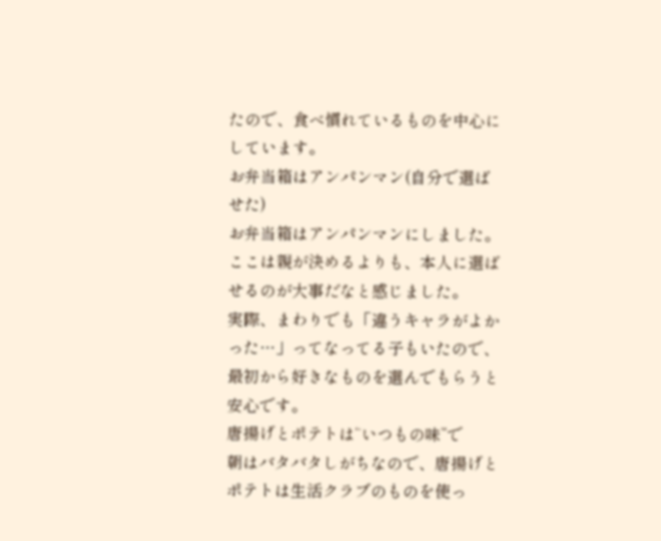たので、食べ慣れているものを中心にしています。
お弁当箱はアンパンマン(自分で選ばせた)
お弁当箱はアンパンマンにしました。
ここは親が決めるよりも、本人に選ばせるのが大事だなと感じました。
実際、まわりでも「違うキャラがよかった…」ってなってる子もいたので、最初から好きなものを選んでもらうと安心です。
唐揚げとポテトは“いつもの味”で
朝はバタバタしがちなので、唐揚げとポテトは生活クラブのものを使っ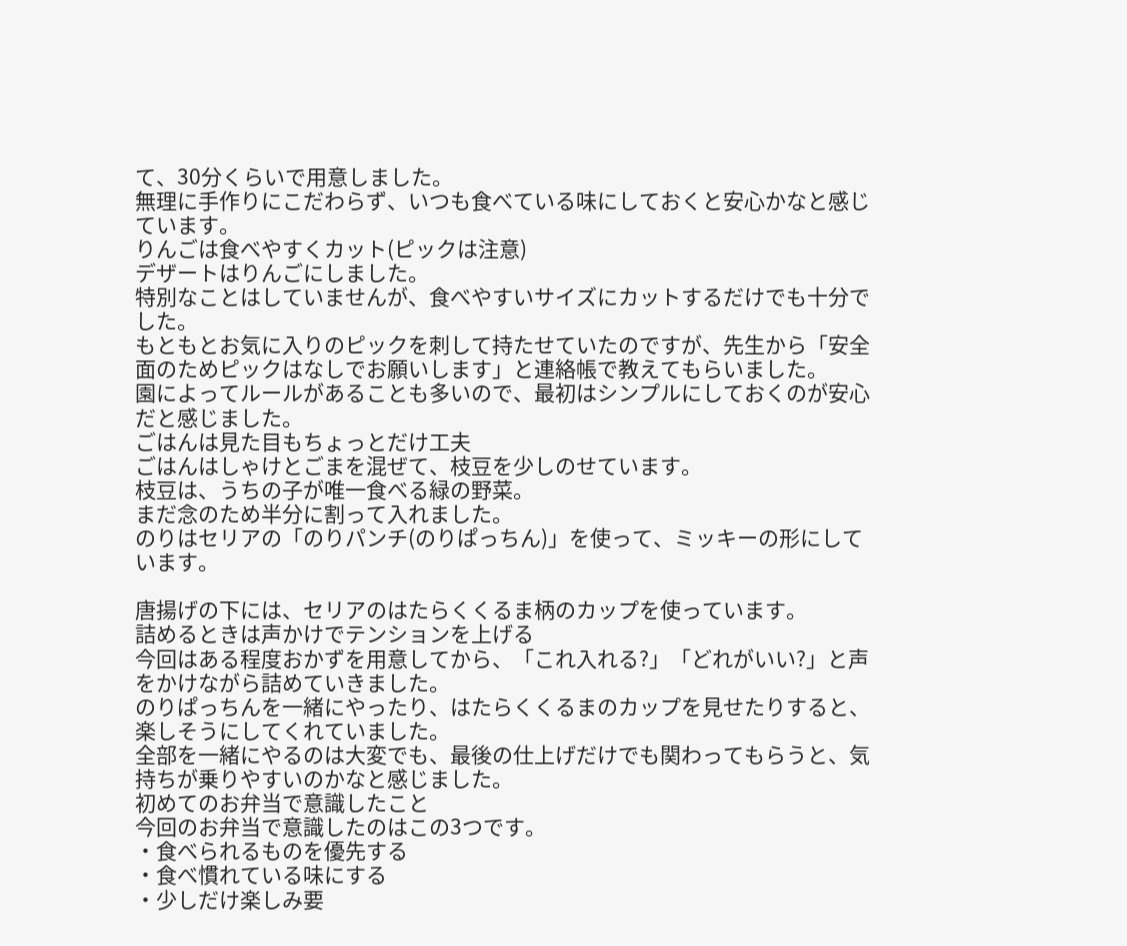て、30分くらいで用意しました。
無理に手作りにこだわらず、いつも食べている味にしておくと安心かなと感じています。
りんごは食べやすくカット(ピックは注意)
デザートはりんごにしました。
特別なことはしていませんが、食べやすいサイズにカットするだけでも十分でした。
もともとお気に入りのピックを刺して持たせていたのですが、先生から「安全面のためピックはなしでお願いします」と連絡帳で教えてもらいました。
園によってルールがあることも多いので、最初はシンプルにしておくのが安心だと感じました。
ごはんは見た目もちょっとだけ工夫
ごはんはしゃけとごまを混ぜて、枝豆を少しのせています。
枝豆は、うちの子が唯一食べる緑の野菜。
まだ念のため半分に割って入れました。
のりはセリアの「のりパンチ(のりぱっちん)」を使って、ミッキーの形にしています。

唐揚げの下には、セリアのはたらくくるま柄のカップを使っています。
詰めるときは声かけでテンションを上げる
今回はある程度おかずを用意してから、「これ入れる?」「どれがいい?」と声をかけながら詰めていきました。
のりぱっちんを一緒にやったり、はたらくくるまのカップを見せたりすると、楽しそうにしてくれていました。
全部を一緒にやるのは大変でも、最後の仕上げだけでも関わってもらうと、気持ちが乗りやすいのかなと感じました。
初めてのお弁当で意識したこと
今回のお弁当で意識したのはこの3つです。
・食べられるものを優先する
・食べ慣れている味にする
・少しだけ楽しみ要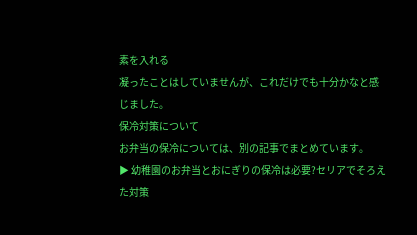素を入れる
凝ったことはしていませんが、これだけでも十分かなと感じました。
保冷対策について
お弁当の保冷については、別の記事でまとめています。
▶ 幼稚園のお弁当とおにぎりの保冷は必要?セリアでそろえた対策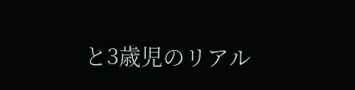と3歳児のリアル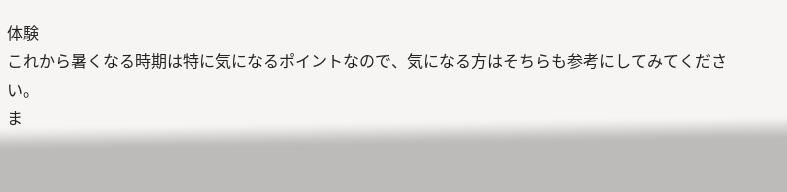体験
これから暑くなる時期は特に気になるポイントなので、気になる方はそちらも参考にしてみてください。
ま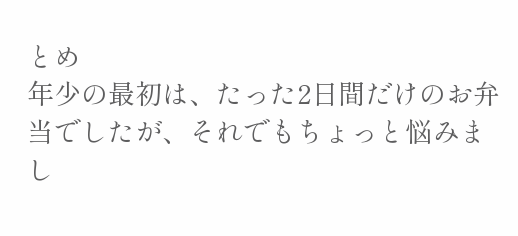とめ
年少の最初は、たった2日間だけのお弁当でしたが、それでもちょっと悩みまし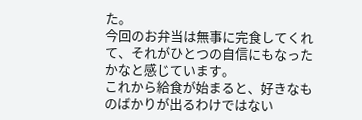た。
今回のお弁当は無事に完食してくれて、それがひとつの自信にもなったかなと感じています。
これから給食が始まると、好きなものばかりが出るわけではない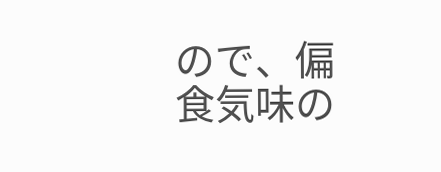ので、偏食気味の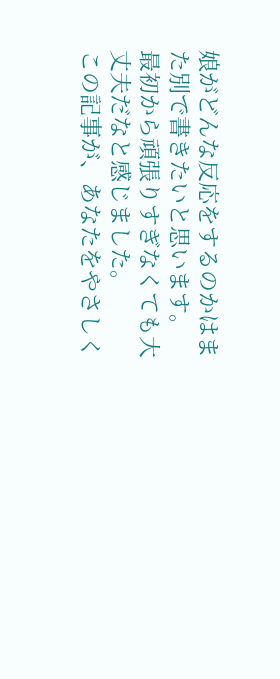娘がどんな反応をするのかはまた別で書きたいと思います。
最初から頑張りすぎなくても大丈夫だなと感じました。
この記事が、あなたをやさしく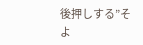後押しする”そよ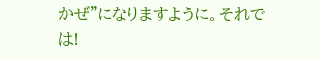かぜ”になりますように。それでは!